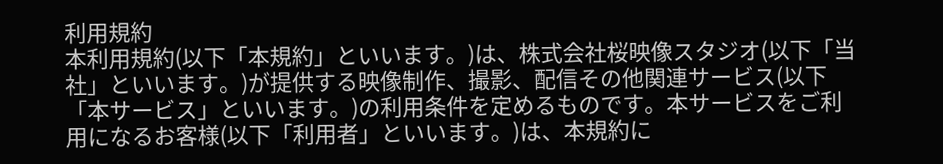利用規約
本利用規約(以下「本規約」といいます。)は、株式会社桜映像スタジオ(以下「当社」といいます。)が提供する映像制作、撮影、配信その他関連サービス(以下「本サービス」といいます。)の利用条件を定めるものです。本サービスをご利用になるお客様(以下「利用者」といいます。)は、本規約に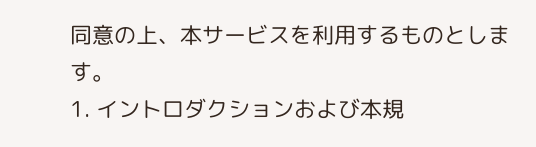同意の上、本サービスを利用するものとします。
1. イントロダクションおよび本規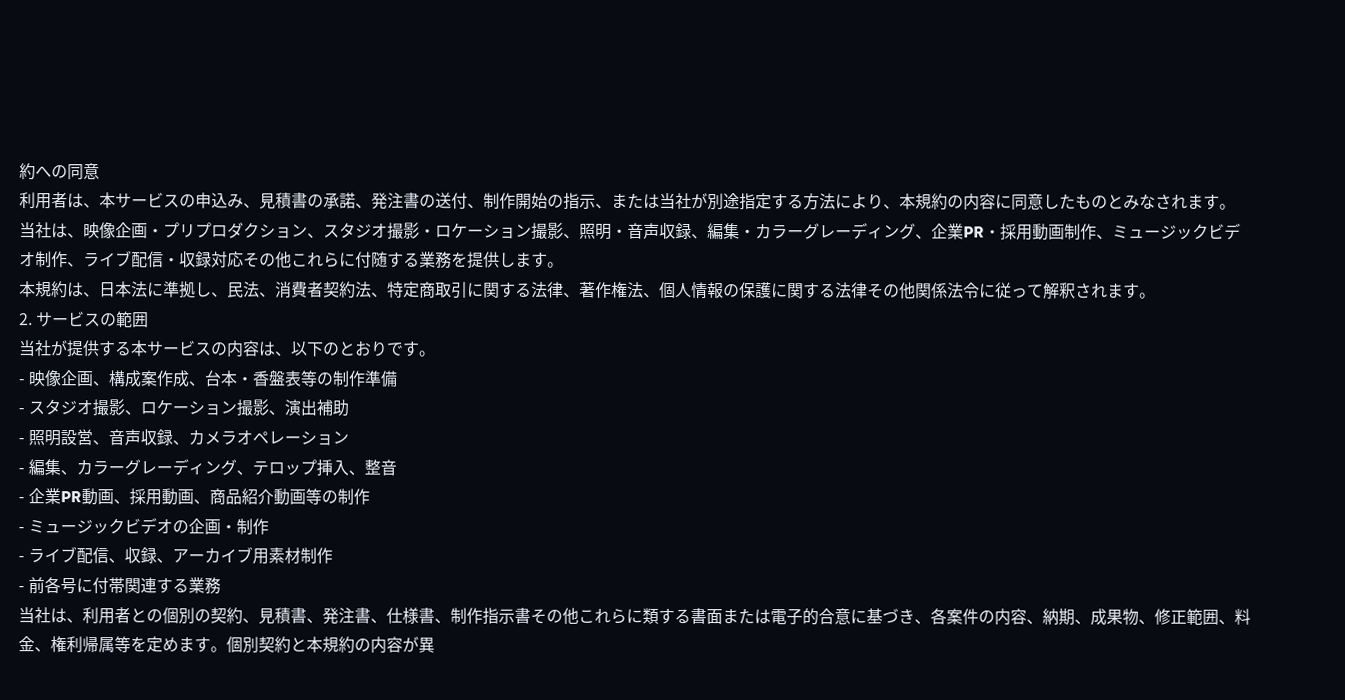約への同意
利用者は、本サービスの申込み、見積書の承諾、発注書の送付、制作開始の指示、または当社が別途指定する方法により、本規約の内容に同意したものとみなされます。
当社は、映像企画・プリプロダクション、スタジオ撮影・ロケーション撮影、照明・音声収録、編集・カラーグレーディング、企業PR・採用動画制作、ミュージックビデオ制作、ライブ配信・収録対応その他これらに付随する業務を提供します。
本規約は、日本法に準拠し、民法、消費者契約法、特定商取引に関する法律、著作権法、個人情報の保護に関する法律その他関係法令に従って解釈されます。
2. サービスの範囲
当社が提供する本サービスの内容は、以下のとおりです。
- 映像企画、構成案作成、台本・香盤表等の制作準備
- スタジオ撮影、ロケーション撮影、演出補助
- 照明設営、音声収録、カメラオペレーション
- 編集、カラーグレーディング、テロップ挿入、整音
- 企業PR動画、採用動画、商品紹介動画等の制作
- ミュージックビデオの企画・制作
- ライブ配信、収録、アーカイブ用素材制作
- 前各号に付帯関連する業務
当社は、利用者との個別の契約、見積書、発注書、仕様書、制作指示書その他これらに類する書面または電子的合意に基づき、各案件の内容、納期、成果物、修正範囲、料金、権利帰属等を定めます。個別契約と本規約の内容が異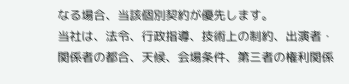なる場合、当該個別契約が優先します。
当社は、法令、行政指導、技術上の制約、出演者・関係者の都合、天候、会場条件、第三者の権利関係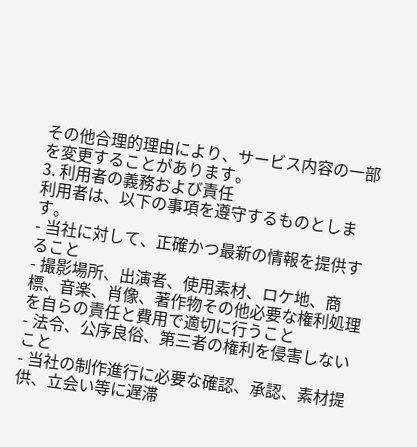その他合理的理由により、サービス内容の一部を変更することがあります。
3. 利用者の義務および責任
利用者は、以下の事項を遵守するものとします。
- 当社に対して、正確かつ最新の情報を提供すること
- 撮影場所、出演者、使用素材、ロケ地、商標、音楽、肖像、著作物その他必要な権利処理を自らの責任と費用で適切に行うこと
- 法令、公序良俗、第三者の権利を侵害しないこと
- 当社の制作進行に必要な確認、承認、素材提供、立会い等に遅滞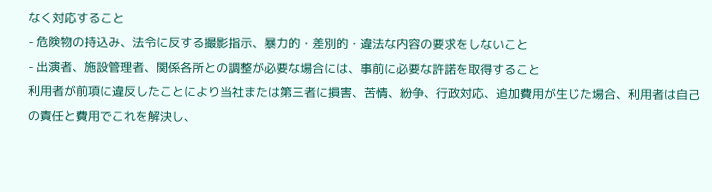なく対応すること
- 危険物の持込み、法令に反する撮影指示、暴力的・差別的・違法な内容の要求をしないこと
- 出演者、施設管理者、関係各所との調整が必要な場合には、事前に必要な許諾を取得すること
利用者が前項に違反したことにより当社または第三者に損害、苦情、紛争、行政対応、追加費用が生じた場合、利用者は自己の責任と費用でこれを解決し、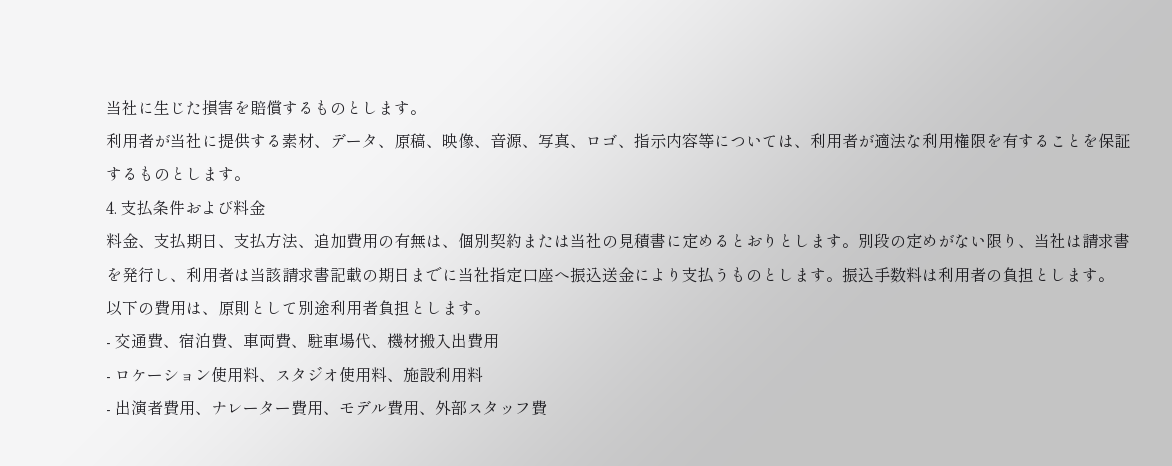当社に生じた損害を賠償するものとします。
利用者が当社に提供する素材、データ、原稿、映像、音源、写真、ロゴ、指示内容等については、利用者が適法な利用権限を有することを保証するものとします。
4. 支払条件および料金
料金、支払期日、支払方法、追加費用の有無は、個別契約または当社の見積書に定めるとおりとします。別段の定めがない限り、当社は請求書を発行し、利用者は当該請求書記載の期日までに当社指定口座へ振込送金により支払うものとします。振込手数料は利用者の負担とします。
以下の費用は、原則として別途利用者負担とします。
- 交通費、宿泊費、車両費、駐車場代、機材搬入出費用
- ロケーション使用料、スタジオ使用料、施設利用料
- 出演者費用、ナレーター費用、モデル費用、外部スタッフ費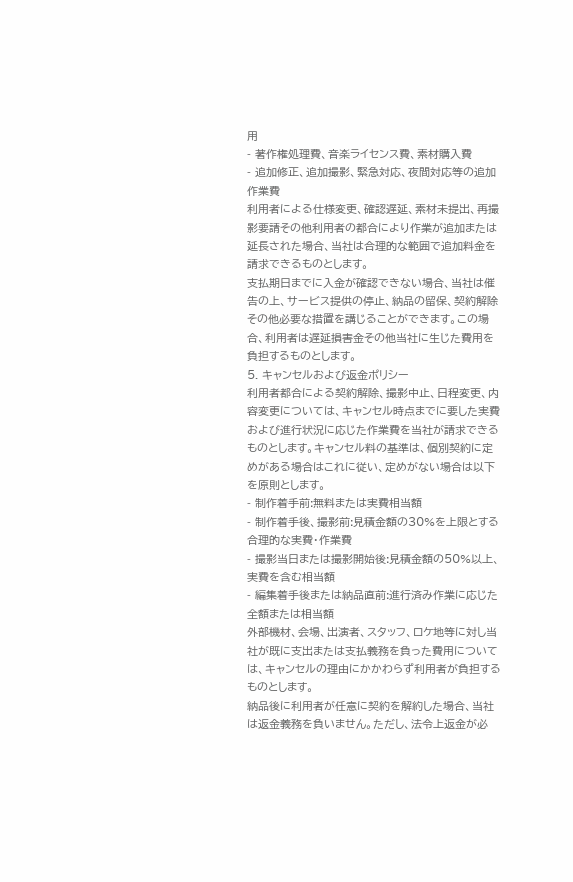用
- 著作権処理費、音楽ライセンス費、素材購入費
- 追加修正、追加撮影、緊急対応、夜間対応等の追加作業費
利用者による仕様変更、確認遅延、素材未提出、再撮影要請その他利用者の都合により作業が追加または延長された場合、当社は合理的な範囲で追加料金を請求できるものとします。
支払期日までに入金が確認できない場合、当社は催告の上、サービス提供の停止、納品の留保、契約解除その他必要な措置を講じることができます。この場合、利用者は遅延損害金その他当社に生じた費用を負担するものとします。
5. キャンセルおよび返金ポリシー
利用者都合による契約解除、撮影中止、日程変更、内容変更については、キャンセル時点までに要した実費および進行状況に応じた作業費を当社が請求できるものとします。キャンセル料の基準は、個別契約に定めがある場合はこれに従い、定めがない場合は以下を原則とします。
- 制作着手前:無料または実費相当額
- 制作着手後、撮影前:見積金額の30%を上限とする合理的な実費・作業費
- 撮影当日または撮影開始後:見積金額の50%以上、実費を含む相当額
- 編集着手後または納品直前:進行済み作業に応じた全額または相当額
外部機材、会場、出演者、スタッフ、ロケ地等に対し当社が既に支出または支払義務を負った費用については、キャンセルの理由にかかわらず利用者が負担するものとします。
納品後に利用者が任意に契約を解約した場合、当社は返金義務を負いません。ただし、法令上返金が必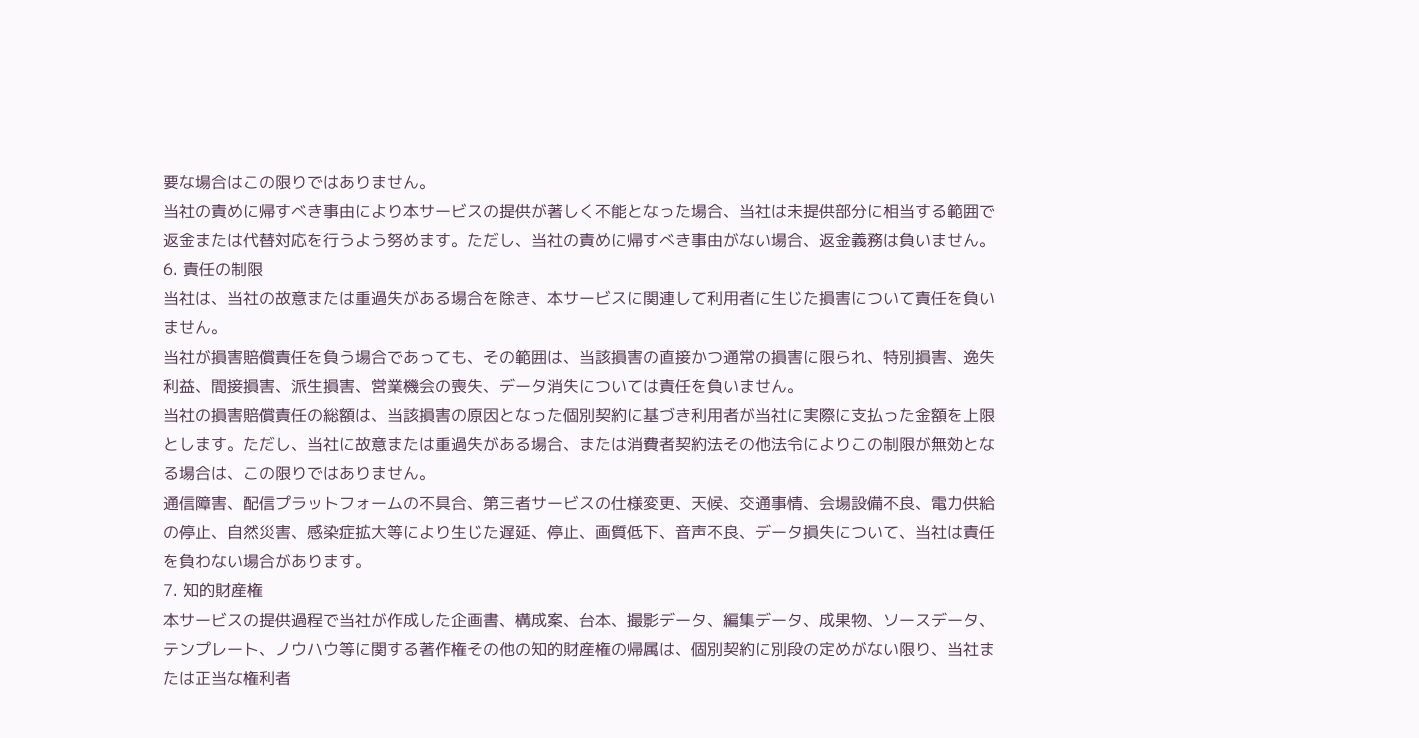要な場合はこの限りではありません。
当社の責めに帰すべき事由により本サービスの提供が著しく不能となった場合、当社は未提供部分に相当する範囲で返金または代替対応を行うよう努めます。ただし、当社の責めに帰すべき事由がない場合、返金義務は負いません。
6. 責任の制限
当社は、当社の故意または重過失がある場合を除き、本サービスに関連して利用者に生じた損害について責任を負いません。
当社が損害賠償責任を負う場合であっても、その範囲は、当該損害の直接かつ通常の損害に限られ、特別損害、逸失利益、間接損害、派生損害、営業機会の喪失、データ消失については責任を負いません。
当社の損害賠償責任の総額は、当該損害の原因となった個別契約に基づき利用者が当社に実際に支払った金額を上限とします。ただし、当社に故意または重過失がある場合、または消費者契約法その他法令によりこの制限が無効となる場合は、この限りではありません。
通信障害、配信プラットフォームの不具合、第三者サービスの仕様変更、天候、交通事情、会場設備不良、電力供給の停止、自然災害、感染症拡大等により生じた遅延、停止、画質低下、音声不良、データ損失について、当社は責任を負わない場合があります。
7. 知的財産権
本サービスの提供過程で当社が作成した企画書、構成案、台本、撮影データ、編集データ、成果物、ソースデータ、テンプレート、ノウハウ等に関する著作権その他の知的財産権の帰属は、個別契約に別段の定めがない限り、当社または正当な権利者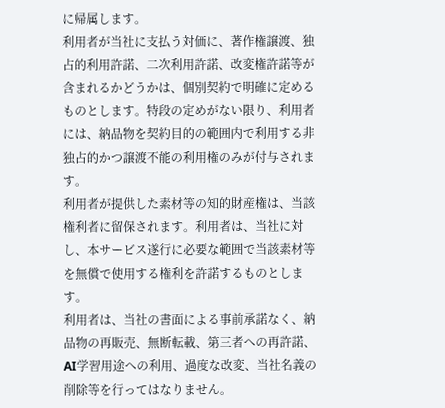に帰属します。
利用者が当社に支払う対価に、著作権譲渡、独占的利用許諾、二次利用許諾、改変権許諾等が含まれるかどうかは、個別契約で明確に定めるものとします。特段の定めがない限り、利用者には、納品物を契約目的の範囲内で利用する非独占的かつ譲渡不能の利用権のみが付与されます。
利用者が提供した素材等の知的財産権は、当該権利者に留保されます。利用者は、当社に対し、本サービス遂行に必要な範囲で当該素材等を無償で使用する権利を許諾するものとします。
利用者は、当社の書面による事前承諾なく、納品物の再販売、無断転載、第三者への再許諾、AI学習用途への利用、過度な改変、当社名義の削除等を行ってはなりません。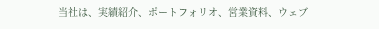当社は、実績紹介、ポートフォリオ、営業資料、ウェブ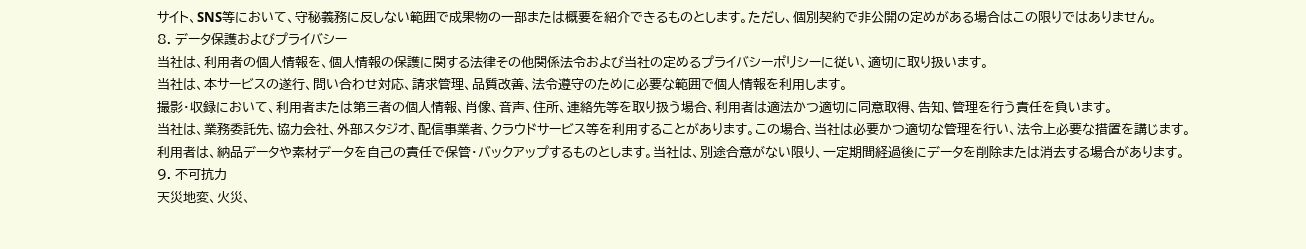サイト、SNS等において、守秘義務に反しない範囲で成果物の一部または概要を紹介できるものとします。ただし、個別契約で非公開の定めがある場合はこの限りではありません。
8. データ保護およびプライバシー
当社は、利用者の個人情報を、個人情報の保護に関する法律その他関係法令および当社の定めるプライバシーポリシーに従い、適切に取り扱います。
当社は、本サービスの遂行、問い合わせ対応、請求管理、品質改善、法令遵守のために必要な範囲で個人情報を利用します。
撮影・収録において、利用者または第三者の個人情報、肖像、音声、住所、連絡先等を取り扱う場合、利用者は適法かつ適切に同意取得、告知、管理を行う責任を負います。
当社は、業務委託先、協力会社、外部スタジオ、配信事業者、クラウドサービス等を利用することがあります。この場合、当社は必要かつ適切な管理を行い、法令上必要な措置を講じます。
利用者は、納品データや素材データを自己の責任で保管・バックアップするものとします。当社は、別途合意がない限り、一定期間経過後にデータを削除または消去する場合があります。
9. 不可抗力
天災地変、火災、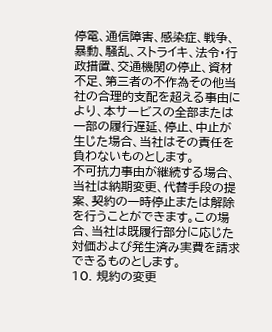停電、通信障害、感染症、戦争、暴動、騒乱、ストライキ、法令・行政措置、交通機関の停止、資材不足、第三者の不作為その他当社の合理的支配を超える事由により、本サービスの全部または一部の履行遅延、停止、中止が生じた場合、当社はその責任を負わないものとします。
不可抗力事由が継続する場合、当社は納期変更、代替手段の提案、契約の一時停止または解除を行うことができます。この場合、当社は既履行部分に応じた対価および発生済み実費を請求できるものとします。
10. 規約の変更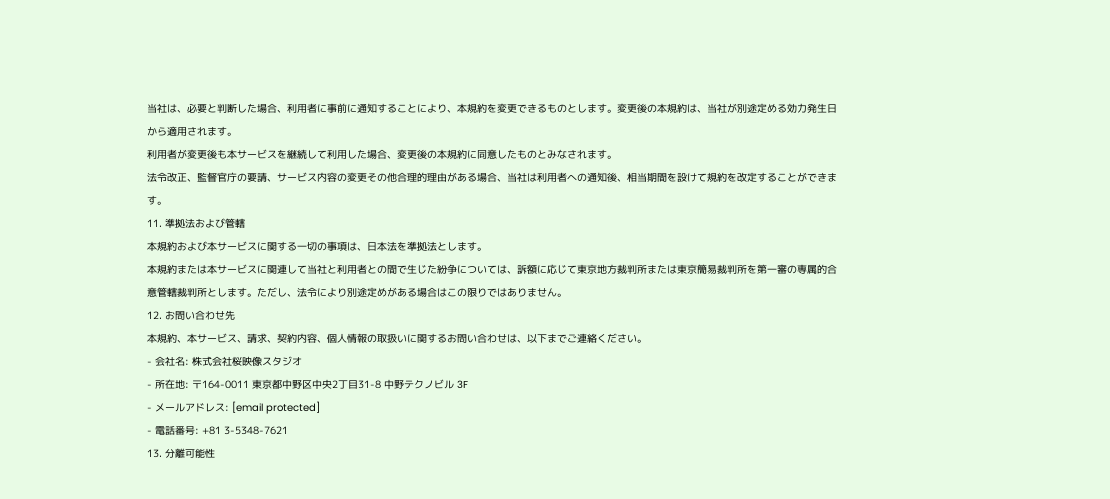当社は、必要と判断した場合、利用者に事前に通知することにより、本規約を変更できるものとします。変更後の本規約は、当社が別途定める効力発生日から適用されます。
利用者が変更後も本サービスを継続して利用した場合、変更後の本規約に同意したものとみなされます。
法令改正、監督官庁の要請、サービス内容の変更その他合理的理由がある場合、当社は利用者への通知後、相当期間を設けて規約を改定することができます。
11. 準拠法および管轄
本規約および本サービスに関する一切の事項は、日本法を準拠法とします。
本規約または本サービスに関連して当社と利用者との間で生じた紛争については、訴額に応じて東京地方裁判所または東京簡易裁判所を第一審の専属的合意管轄裁判所とします。ただし、法令により別途定めがある場合はこの限りではありません。
12. お問い合わせ先
本規約、本サービス、請求、契約内容、個人情報の取扱いに関するお問い合わせは、以下までご連絡ください。
- 会社名: 株式会社桜映像スタジオ
- 所在地: 〒164-0011 東京都中野区中央2丁目31-8 中野テクノビル 3F
- メールアドレス: [email protected]
- 電話番号: +81 3-5348-7621
13. 分離可能性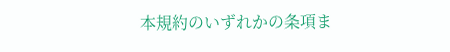本規約のいずれかの条項ま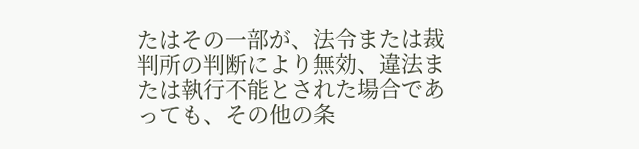たはその一部が、法令または裁判所の判断により無効、違法または執行不能とされた場合であっても、その他の条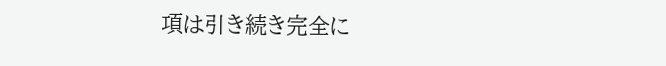項は引き続き完全に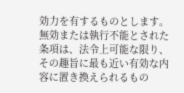効力を有するものとします。
無効または執行不能とされた条項は、法令上可能な限り、その趣旨に最も近い有効な内容に置き換えられるもの